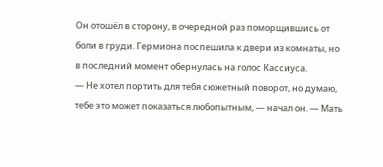Он отошёл в сторону, в очередной раз поморщившись от боли в груди. Гермиона поспешила к двери из комнаты, но в последний момент обернулась на голос Кассиуса.
— Не хотел портить для тебя сюжетный поворот, но думаю, тебе это может показаться любопытным, — начал он. — Мать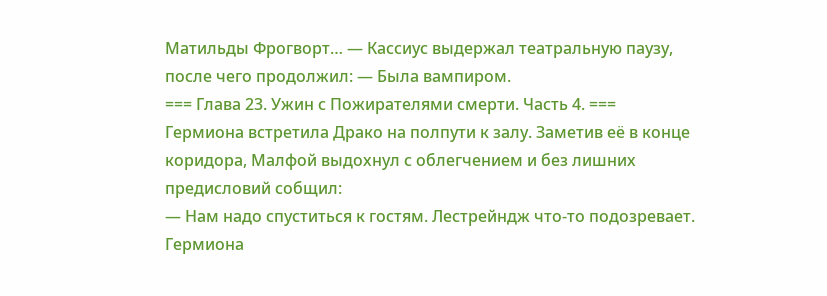Матильды Фрогворт… — Кассиус выдержал театральную паузу, после чего продолжил: — Была вампиром.
=== Глава 23. Ужин с Пожирателями смерти. Часть 4. ===
Гермиона встретила Драко на полпути к залу. Заметив её в конце коридора, Малфой выдохнул с облегчением и без лишних предисловий собщил:
— Нам надо спуститься к гостям. Лестрейндж что-то подозревает.
Гермиона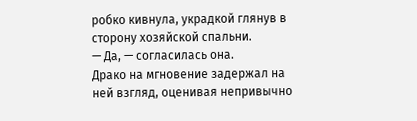робко кивнула, украдкой глянув в сторону хозяйской спальни.
— Да, — согласилась она.
Драко на мгновение задержал на ней взгляд, оценивая непривычно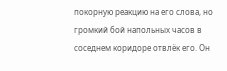покорную реакцию на его слова, но громкий бой напольных часов в соседнем коридоре отвлёк его. Он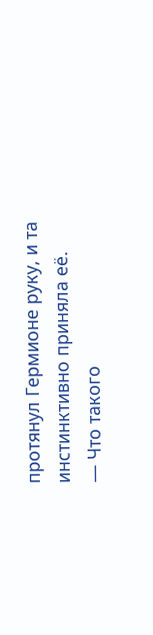протянул Гермионе руку, и та инстинктивно приняла её.
— Что такого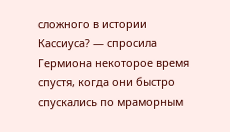сложного в истории Кассиуса? — спросила Гермиона некоторое время спустя, когда они быстро спускались по мраморным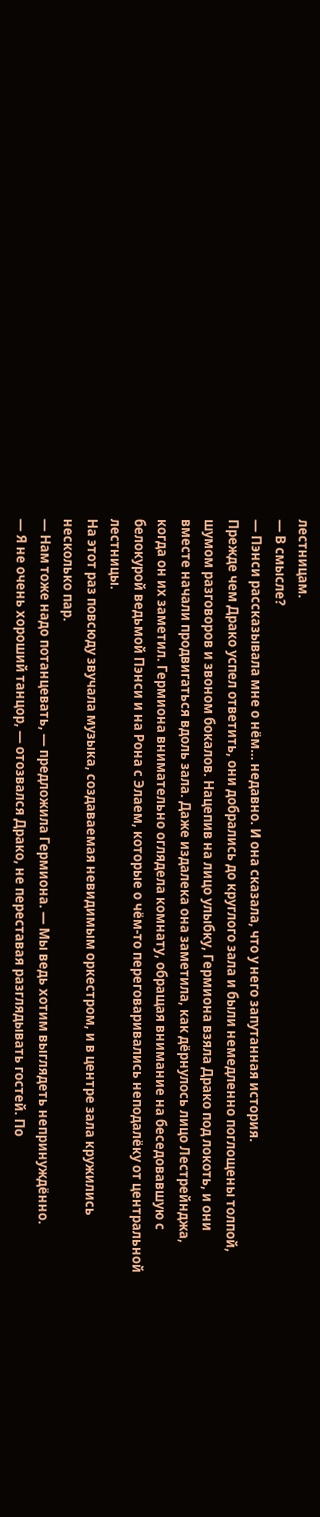лестницам.
— В смысле?
— Пэнси рассказывала мне о нём… недавно. И она сказала, что у него запутанная история.
Прежде чем Драко успел ответить, они добрались до круглого зала и были немедленно поглощены толпой, шумом разговоров и звоном бокалов. Нацепив на лицо улыбку, Гермиона взяла Драко под локоть, и они вместе начали продвигаться вдоль зала. Даже издалека она заметила, как дёрнулось лицо Лестрейнджа, когда он их заметил. Гермиона внимательно оглядела комнату, обращая внимание на беседовавшую с белокурой ведьмой Пэнси и на Рона с Элаем, которые о чём-то переговаривались неподалёку от центральной лестницы.
На этот раз повсюду звучала музыка, создаваемая невидимым оркестром, и в центре зала кружились несколько пар.
— Нам тоже надо потанцевать, — предложила Гермиона. — Мы ведь хотим выглядеть непринуждённо.
— Я не очень хороший танцор, — отозвался Драко, не переставая разглядывать гостей. По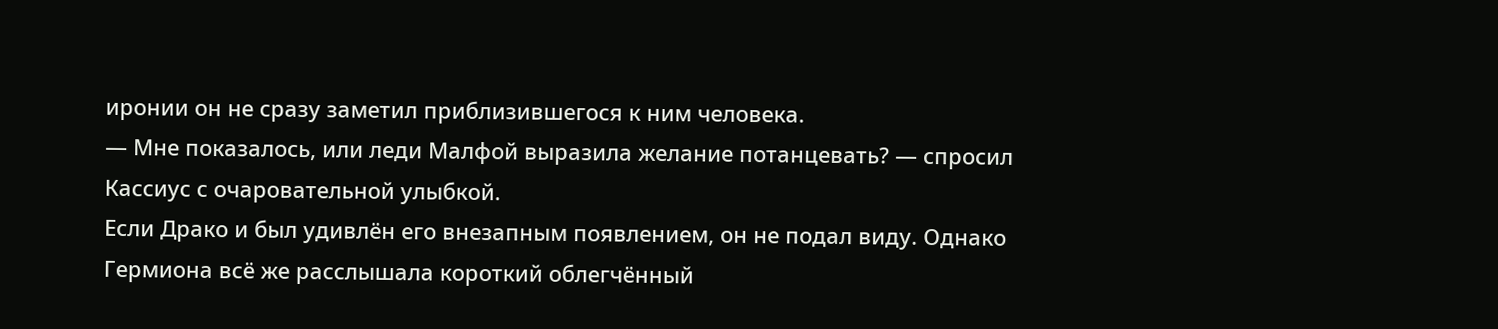иронии он не сразу заметил приблизившегося к ним человека.
— Мне показалось, или леди Малфой выразила желание потанцевать? — спросил Кассиус с очаровательной улыбкой.
Если Драко и был удивлён его внезапным появлением, он не подал виду. Однако Гермиона всё же расслышала короткий облегчённый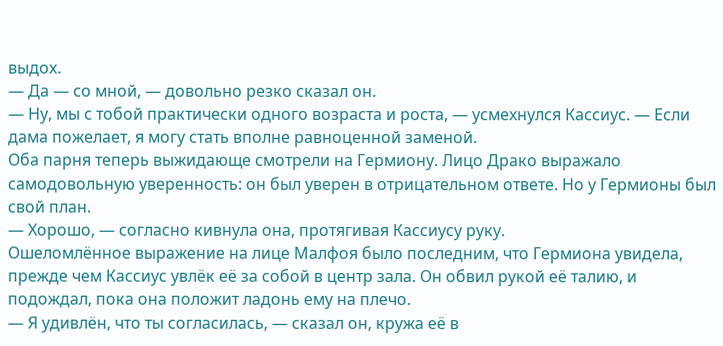выдох.
— Да — со мной, — довольно резко сказал он.
— Ну, мы с тобой практически одного возраста и роста, — усмехнулся Кассиус. — Если дама пожелает, я могу стать вполне равноценной заменой.
Оба парня теперь выжидающе смотрели на Гермиону. Лицо Драко выражало самодовольную уверенность: он был уверен в отрицательном ответе. Но у Гермионы был свой план.
— Хорошо, — согласно кивнула она, протягивая Кассиусу руку.
Ошеломлённое выражение на лице Малфоя было последним, что Гермиона увидела, прежде чем Кассиус увлёк её за собой в центр зала. Он обвил рукой её талию, и подождал, пока она положит ладонь ему на плечо.
— Я удивлён, что ты согласилась, — сказал он, кружа её в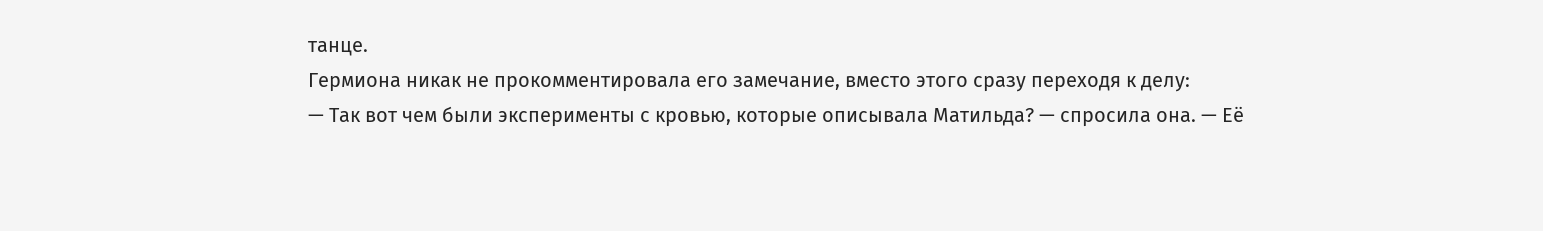танце.
Гермиона никак не прокомментировала его замечание, вместо этого сразу переходя к делу:
— Так вот чем были эксперименты с кровью, которые описывала Матильда? — спросила она. — Её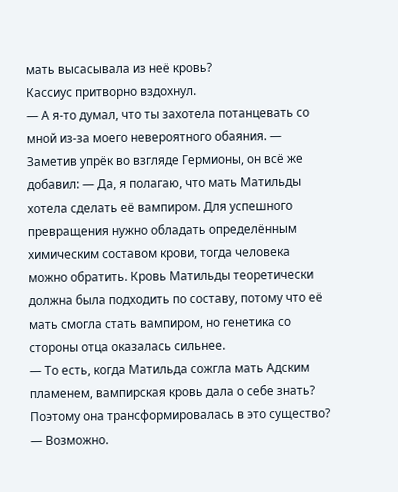мать высасывала из неё кровь?
Кассиус притворно вздохнул.
— А я-то думал, что ты захотела потанцевать со мной из-за моего невероятного обаяния. — Заметив упрёк во взгляде Гермионы, он всё же добавил: — Да, я полагаю, что мать Матильды хотела сделать её вампиром. Для успешного превращения нужно обладать определённым химическим составом крови, тогда человека можно обратить. Кровь Матильды теоретически должна была подходить по составу, потому что её мать смогла стать вампиром, но генетика со стороны отца оказалась сильнее.
— То есть, когда Матильда сожгла мать Адским пламенем, вампирская кровь дала о себе знать? Поэтому она трансформировалась в это существо?
— Возможно.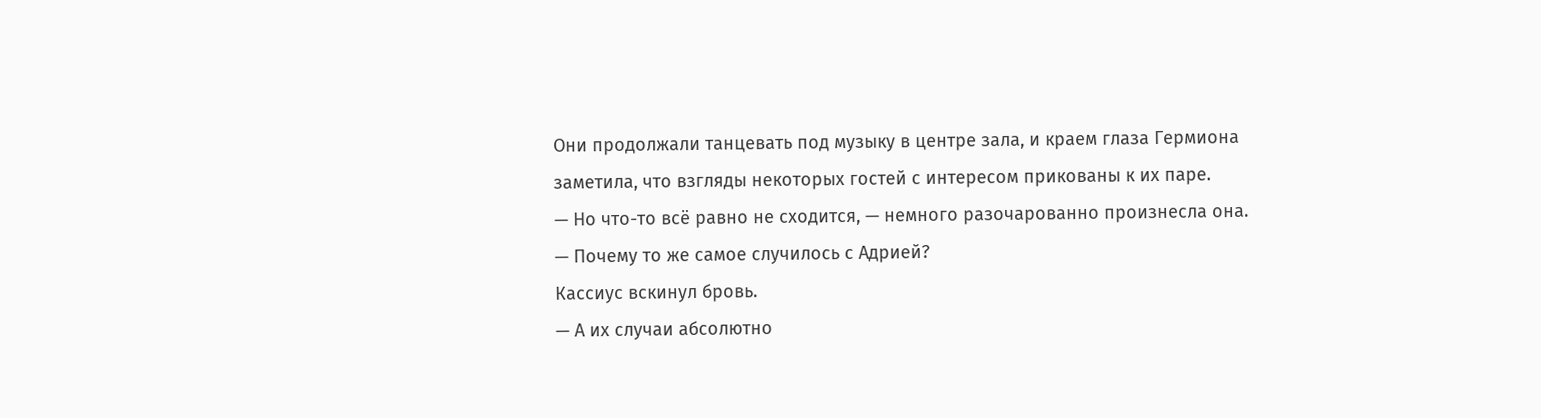Они продолжали танцевать под музыку в центре зала, и краем глаза Гермиона заметила, что взгляды некоторых гостей с интересом прикованы к их паре.
— Но что-то всё равно не сходится, — немного разочарованно произнесла она. — Почему то же самое случилось с Адрией?
Кассиус вскинул бровь.
— А их случаи абсолютно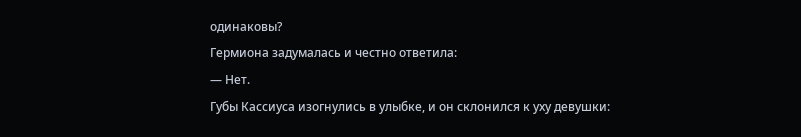одинаковы?
Гермиона задумалась и честно ответила:
— Нет.
Губы Кассиуса изогнулись в улыбке, и он склонился к уху девушки: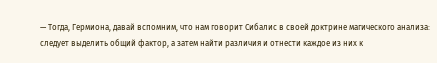— Тогда, Гермиона, давай вспомним, что нам говорит Сибалис в своей доктрине магического анализа: следует выделить общий фактор, а затем найти различия и отнести каждое из них к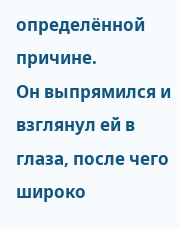определённой причине.
Он выпрямился и взглянул ей в глаза, после чего широко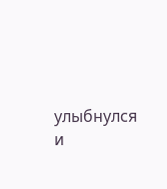улыбнулся и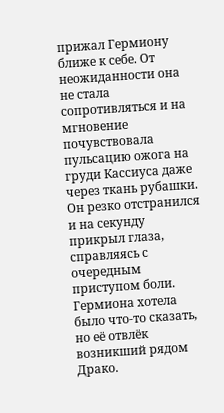прижал Гермиону ближе к себе. От неожиданности она не стала сопротивляться и на мгновение почувствовала пульсацию ожога на груди Кассиуса даже через ткань рубашки. Он резко отстранился и на секунду прикрыл глаза, справляясь с очередным приступом боли. Гермиона хотела было что-то сказать, но её отвлёк возникший рядом Драко.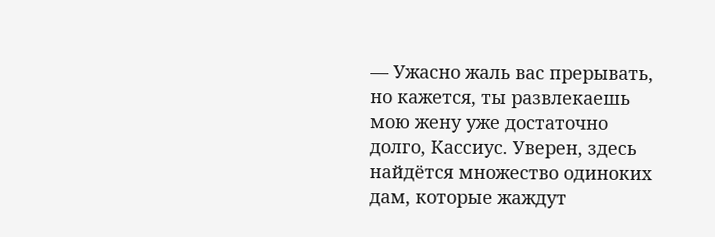— Ужасно жаль вас прерывать, но кажется, ты развлекаешь мою жену уже достаточно долго, Кассиус. Уверен, здесь найдётся множество одиноких дам, которые жаждут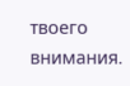твоего внимания.